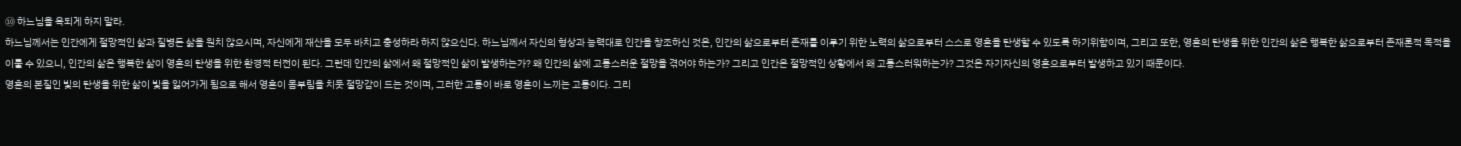⑩ 하느님을 욕되게 하지 말라.
하느님께서는 인간에게 절망적인 삶과 질병든 삶을 원치 않으시며, 자신에게 재산을 모두 바치고 충성하라 하지 않으신다. 하느님께서 자신의 형상과 능력대로 인간을 창조하신 것은, 인간의 삶으로부터 존재를 이루기 위한 노력의 삶으로부터 스스로 영혼을 탄생할 수 있도록 하기위함이며, 그리고 또한, 영혼의 탄생을 위한 인간의 삶은 행복한 삶으로부터 존재론적 목적을 이룰 수 있으니, 인간의 삶은 행복한 삶이 영혼의 탄생을 위한 환경적 터전이 된다. 그런데 인간의 삶에서 왜 절망적인 삶이 발생하는가? 왜 인간의 삶에 고통스러운 절망을 겪어야 하는가? 그리고 인간은 절망적인 상황에서 왜 고통스러워하는가? 그것은 자기자신의 영혼으로부터 발생하고 있기 때문이다.
영혼의 본질인 빛의 탄생을 위한 삶이 빛을 잃어가게 됨으로 해서 영혼이 몸부림을 치듯 절망감이 드는 것이며, 그러한 고통이 바로 영혼이 느끼는 고통이다. 그리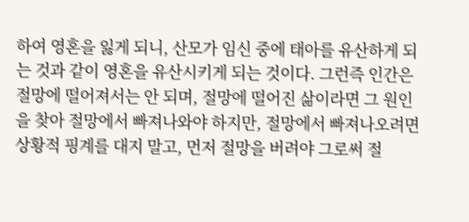하여 영혼을 잃게 되니, 산모가 임신 중에 태아를 유산하게 되는 것과 같이 영혼을 유산시키게 되는 것이다. 그런즉 인간은 절망에 떨어져서는 안 되며, 절망에 떨어진 삶이라면 그 원인을 찾아 절망에서 빠져나와야 하지만, 절망에서 빠져나오려면 상황적 핑계를 대지 말고, 먼저 절망을 버려야 그로써 절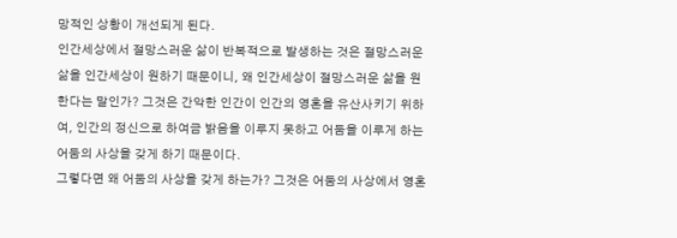망적인 상황이 개선되게 된다.
인간세상에서 절망스러운 삶이 반복적으로 발생하는 것은 절망스러운 삶을 인간세상이 원하기 때문이니, 왜 인간세상이 절망스러운 삶을 원한다는 말인가? 그것은 간악한 인간이 인간의 영혼을 유산사키기 위하여, 인간의 정신으로 하여금 밝음을 이루지 못하고 어둠을 이루게 하는 어둠의 사상을 갖게 하기 때문이다.
그렇다면 왜 어둠의 사상을 갖게 하는가? 그것은 어둠의 사상에서 영혼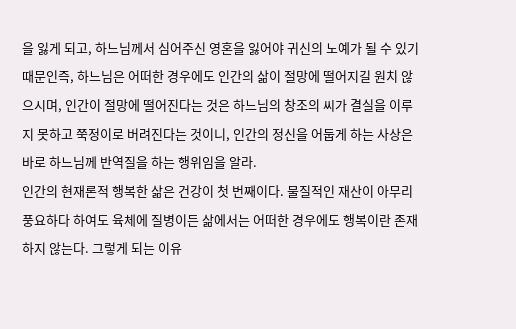을 잃게 되고, 하느님께서 심어주신 영혼을 잃어야 귀신의 노예가 될 수 있기 때문인즉, 하느님은 어떠한 경우에도 인간의 삶이 절망에 떨어지길 원치 않으시며, 인간이 절망에 떨어진다는 것은 하느님의 창조의 씨가 결실을 이루지 못하고 쭉정이로 버려진다는 것이니, 인간의 정신을 어둡게 하는 사상은 바로 하느님께 반역질을 하는 행위임을 알라.
인간의 현재론적 행복한 삶은 건강이 첫 번째이다. 물질적인 재산이 아무리 풍요하다 하여도 육체에 질병이든 삶에서는 어떠한 경우에도 행복이란 존재하지 않는다. 그렇게 되는 이유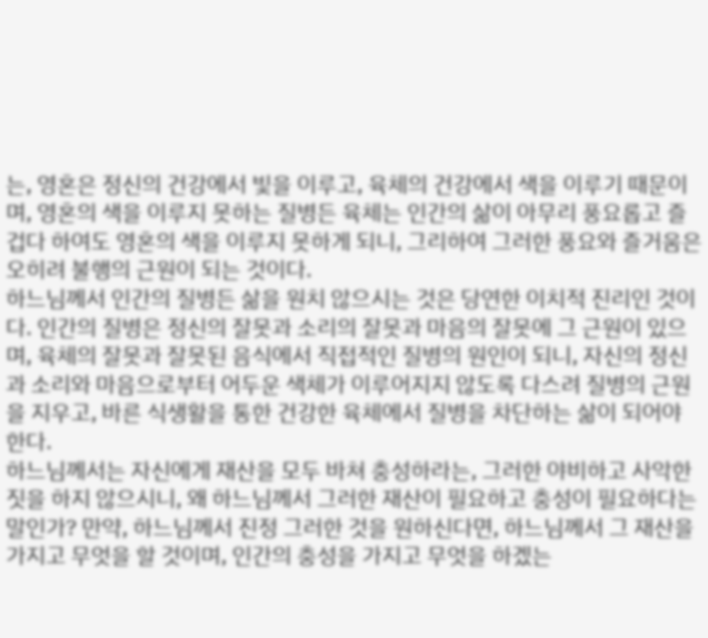는, 영혼은 정신의 건강에서 빛을 이루고, 육체의 건강에서 색을 이루기 때문이며, 영혼의 색을 이루지 못하는 질병든 육체는 인간의 삶이 아무리 풍요롭고 즐겁다 하여도 영혼의 색을 이루지 못하게 되니, 그리하여 그러한 풍요와 즐거움은 오히려 불행의 근원이 되는 것이다.
하느님께서 인간의 질병든 삶을 원치 않으시는 것은 당연한 이치적 진리인 것이다. 인간의 질병은 정신의 잘못과 소리의 잘못과 마음의 잘못에 그 근원이 있으며, 육체의 잘못과 잘못된 음식에서 직접적인 질병의 원인이 되니, 자신의 정신과 소리와 마음으로부터 어두운 색체가 이루어지지 않도록 다스려 질병의 근원을 지우고, 바른 식생활을 통한 건강한 육체에서 질병을 차단하는 삶이 되어야 한다.
하느님께서는 자신에게 재산을 모두 바쳐 충성하라는, 그러한 야비하고 사악한 짓을 하지 않으시니, 왜 하느님께서 그러한 재산이 필요하고 충성이 필요하다는 말인가? 만약, 하느님께서 진정 그러한 것을 원하신다면, 하느님께서 그 재산을 가지고 무엇을 할 것이며, 인간의 충성을 가지고 무엇을 하겠는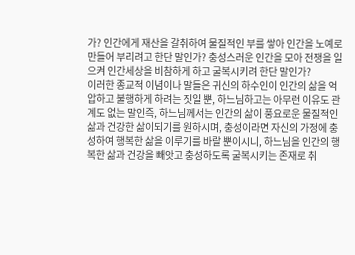가? 인간에게 재산을 갈취하여 물질적인 부를 쌓아 인간을 노예로 만들어 부리려고 한단 말인가? 충성스러운 인간을 모아 전쟁을 일으켜 인간세상을 비참하게 하고 굴복시키려 한단 말인가?
이러한 종교적 이념이나 말들은 귀신의 하수인이 인간의 삶을 억압하고 불행하게 하려는 짓일 뿐, 하느님하고는 아무런 이유도 관계도 없는 말인즉, 하느님께서는 인간의 삶이 풍요로운 물질적인 삶과 건강한 삶이되기를 원하시며, 충성이라면 자신의 가정에 충성하여 행복한 삶을 이루기를 바랄 뿐이시니, 하느님을 인간의 행복한 삶과 건강을 빼앗고 충성하도록 굴복시키는 존재로 취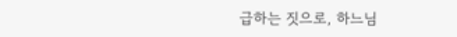급하는 짓으로, 하느님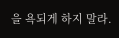을 욕되게 하지 말라.